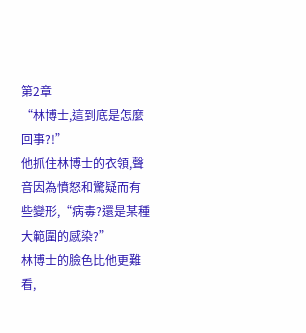第2章
“林博士,這到底是怎麼回事?!”
他抓住林博士的衣領,聲音因為憤怒和驚疑而有些變形,“病毒?還是某種大範圍的感染?”
林博士的臉色比他更難看,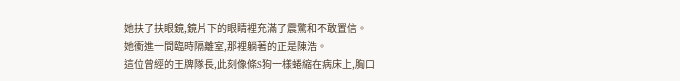她扶了扶眼鏡,鏡片下的眼睛裡充滿了震驚和不敢置信。
她衝進一間臨時隔離室,那裡躺著的正是陳浩。
這位曾經的王牌隊長,此刻像條S狗一樣蜷縮在病床上,胸口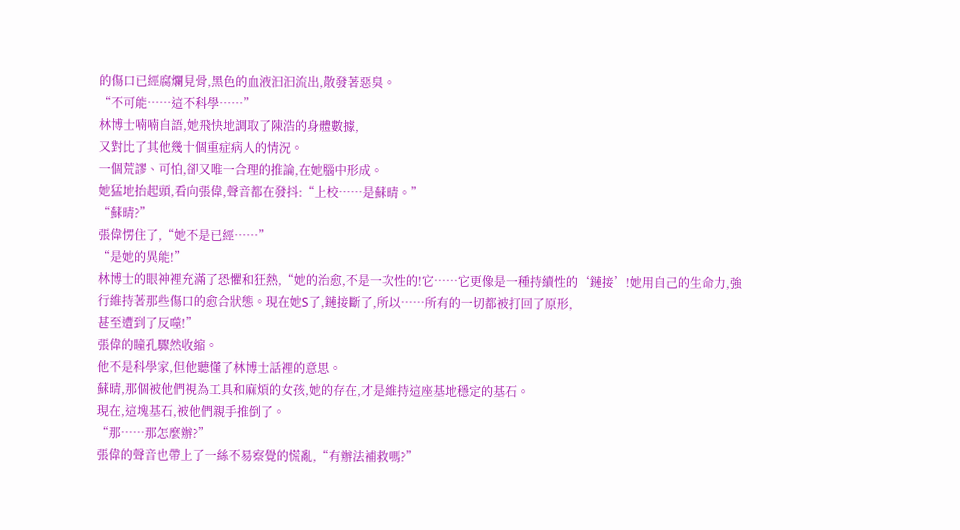的傷口已經腐爛見骨,黑色的血液汩汩流出,散發著惡臭。
“不可能……這不科學……”
林博士喃喃自語,她飛快地調取了陳浩的身體數據,
又對比了其他幾十個重症病人的情況。
一個荒謬、可怕,卻又唯一合理的推論,在她腦中形成。
她猛地抬起頭,看向張偉,聲音都在發抖:“上校……是蘇晴。”
“蘇晴?”
張偉愣住了,“她不是已經……”
“是她的異能!”
林博士的眼神裡充滿了恐懼和狂熱,“她的治愈,不是一次性的!它……它更像是一種持續性的‘鏈接’!她用自己的生命力,強行維持著那些傷口的愈合狀態。現在她S了,鏈接斷了,所以……所有的一切都被打回了原形,
甚至遭到了反噬!”
張偉的瞳孔驟然收縮。
他不是科學家,但他聽懂了林博士話裡的意思。
蘇晴,那個被他們視為工具和麻煩的女孩,她的存在,才是維持這座基地穩定的基石。
現在,這塊基石,被他們親手推倒了。
“那……那怎麼辦?”
張偉的聲音也帶上了一絲不易察覺的慌亂,“有辦法補救嗎?”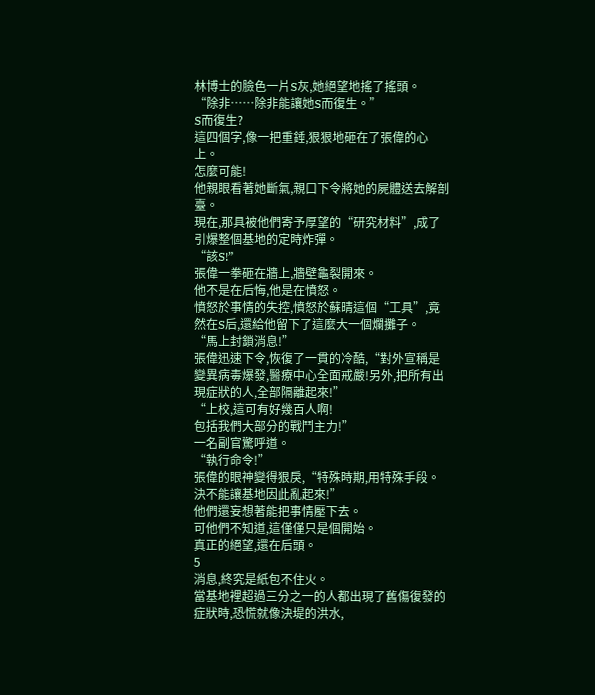林博士的臉色一片S灰,她絕望地搖了搖頭。
“除非……除非能讓她S而復生。”
S而復生?
這四個字,像一把重錘,狠狠地砸在了張偉的心上。
怎麼可能!
他親眼看著她斷氣,親口下令將她的屍體送去解剖臺。
現在,那具被他們寄予厚望的“研究材料”,成了引爆整個基地的定時炸彈。
“該S!”
張偉一拳砸在牆上,牆壁龜裂開來。
他不是在后悔,他是在憤怒。
憤怒於事情的失控,憤怒於蘇晴這個“工具”,竟然在S后,還給他留下了這麼大一個爛攤子。
“馬上封鎖消息!”
張偉迅速下令,恢復了一貫的冷酷,“對外宣稱是變異病毒爆發,醫療中心全面戒嚴!另外,把所有出現症狀的人,全部隔離起來!”
“上校,這可有好幾百人啊!
包括我們大部分的戰鬥主力!”
一名副官驚呼道。
“執行命令!”
張偉的眼神變得狠戾,“特殊時期,用特殊手段。決不能讓基地因此亂起來!”
他們還妄想著能把事情壓下去。
可他們不知道,這僅僅只是個開始。
真正的絕望,還在后頭。
5
消息,終究是紙包不住火。
當基地裡超過三分之一的人都出現了舊傷復發的症狀時,恐慌就像決堤的洪水,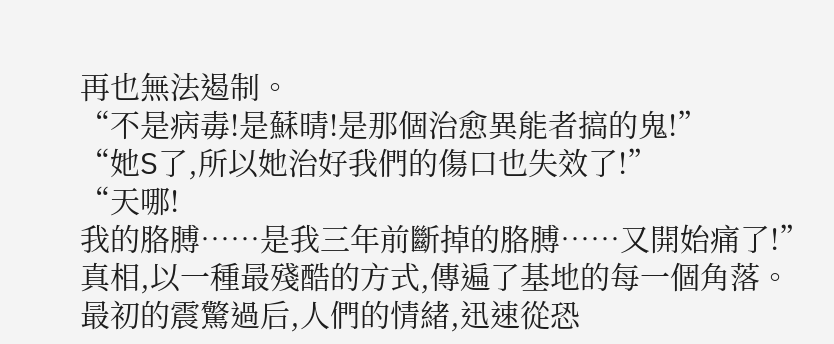再也無法遏制。
“不是病毒!是蘇晴!是那個治愈異能者搞的鬼!”
“她S了,所以她治好我們的傷口也失效了!”
“天哪!
我的胳膊……是我三年前斷掉的胳膊……又開始痛了!”
真相,以一種最殘酷的方式,傳遍了基地的每一個角落。
最初的震驚過后,人們的情緒,迅速從恐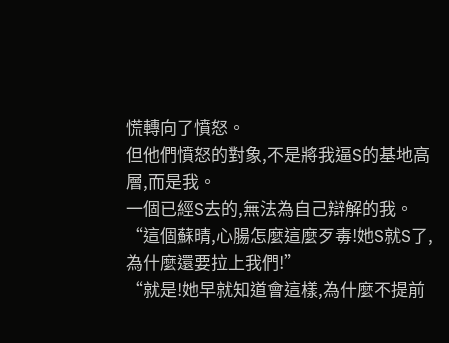慌轉向了憤怒。
但他們憤怒的對象,不是將我逼S的基地高層,而是我。
一個已經S去的,無法為自己辯解的我。
“這個蘇晴,心腸怎麼這麼歹毒!她S就S了,為什麼還要拉上我們!”
“就是!她早就知道會這樣,為什麼不提前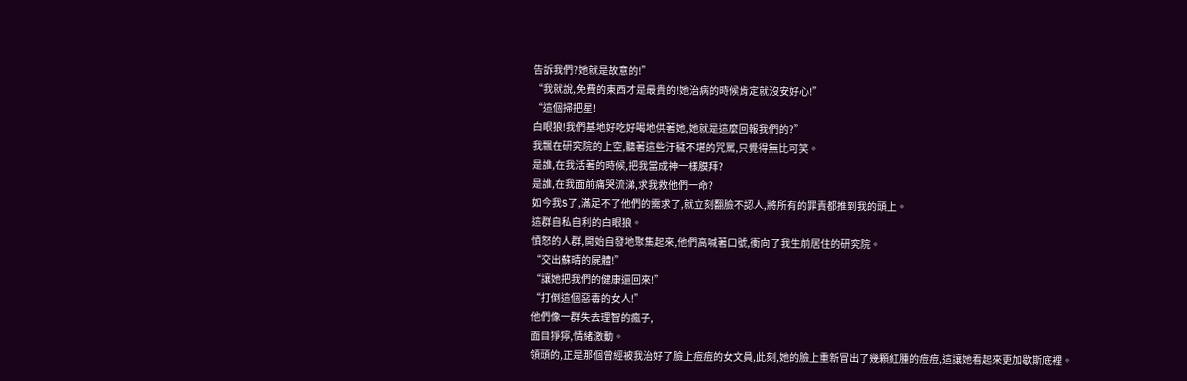告訴我們?她就是故意的!”
“我就說,免費的東西才是最貴的!她治病的時候肯定就沒安好心!”
“這個掃把星!
白眼狼!我們基地好吃好喝地供著她,她就是這麼回報我們的?”
我飄在研究院的上空,聽著這些汙穢不堪的咒罵,只覺得無比可笑。
是誰,在我活著的時候,把我當成神一樣膜拜?
是誰,在我面前痛哭流涕,求我救他們一命?
如今我S了,滿足不了他們的需求了,就立刻翻臉不認人,將所有的罪責都推到我的頭上。
這群自私自利的白眼狼。
憤怒的人群,開始自發地聚集起來,他們高喊著口號,衝向了我生前居住的研究院。
“交出蘇晴的屍體!”
“讓她把我們的健康還回來!”
“打倒這個惡毒的女人!”
他們像一群失去理智的瘋子,
面目猙獰,情緒激動。
領頭的,正是那個曾經被我治好了臉上痘痘的女文員,此刻,她的臉上重新冒出了幾顆紅腫的痘痘,這讓她看起來更加歇斯底裡。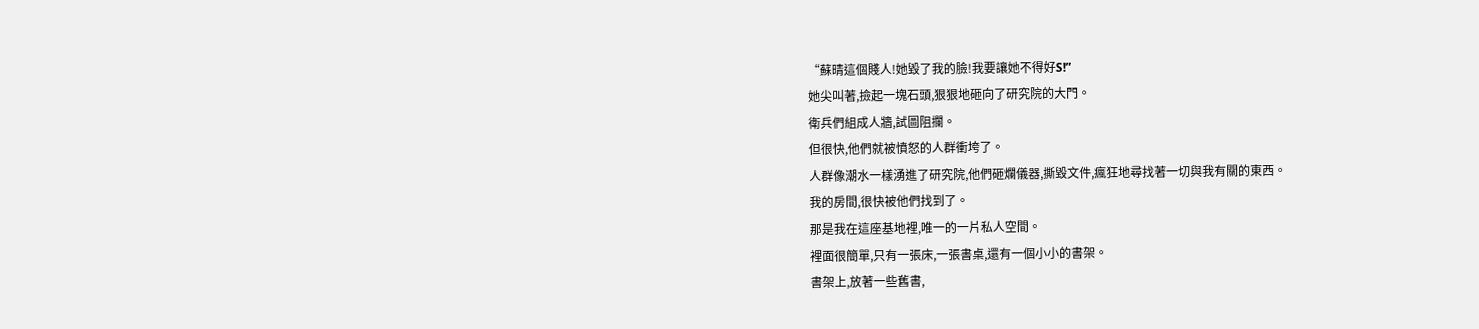“蘇晴這個賤人!她毀了我的臉!我要讓她不得好S!”
她尖叫著,撿起一塊石頭,狠狠地砸向了研究院的大門。
衛兵們組成人牆,試圖阻攔。
但很快,他們就被憤怒的人群衝垮了。
人群像潮水一樣湧進了研究院,他們砸爛儀器,撕毀文件,瘋狂地尋找著一切與我有關的東西。
我的房間,很快被他們找到了。
那是我在這座基地裡,唯一的一片私人空間。
裡面很簡單,只有一張床,一張書桌,還有一個小小的書架。
書架上,放著一些舊書,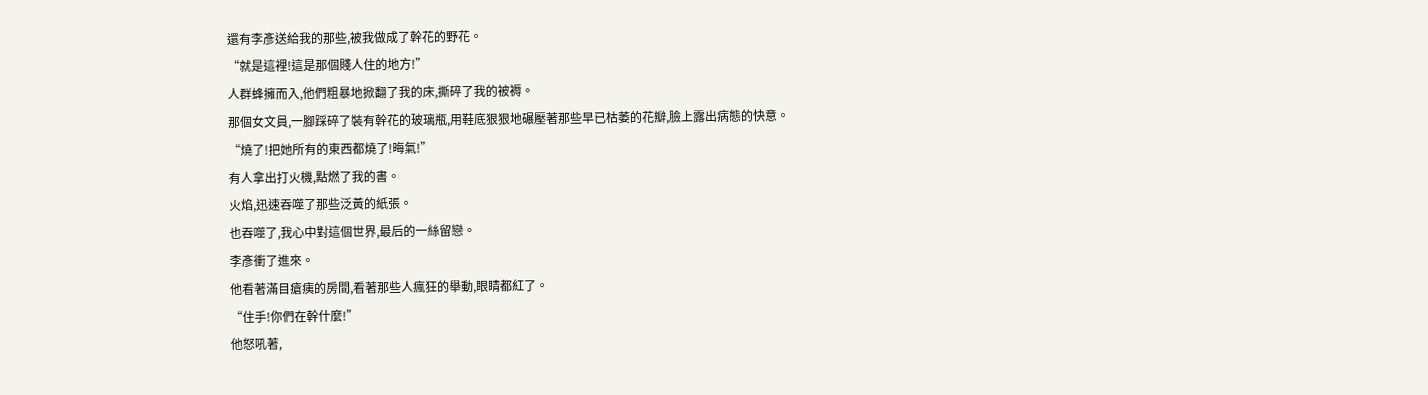還有李彥送給我的那些,被我做成了幹花的野花。
“就是這裡!這是那個賤人住的地方!”
人群蜂擁而入,他們粗暴地掀翻了我的床,撕碎了我的被褥。
那個女文員,一腳踩碎了裝有幹花的玻璃瓶,用鞋底狠狠地碾壓著那些早已枯萎的花瓣,臉上露出病態的快意。
“燒了!把她所有的東西都燒了!晦氣!”
有人拿出打火機,點燃了我的書。
火焰,迅速吞噬了那些泛黃的紙張。
也吞噬了,我心中對這個世界,最后的一絲留戀。
李彥衝了進來。
他看著滿目瘡痍的房間,看著那些人瘋狂的舉動,眼睛都紅了。
“住手!你們在幹什麼!”
他怒吼著,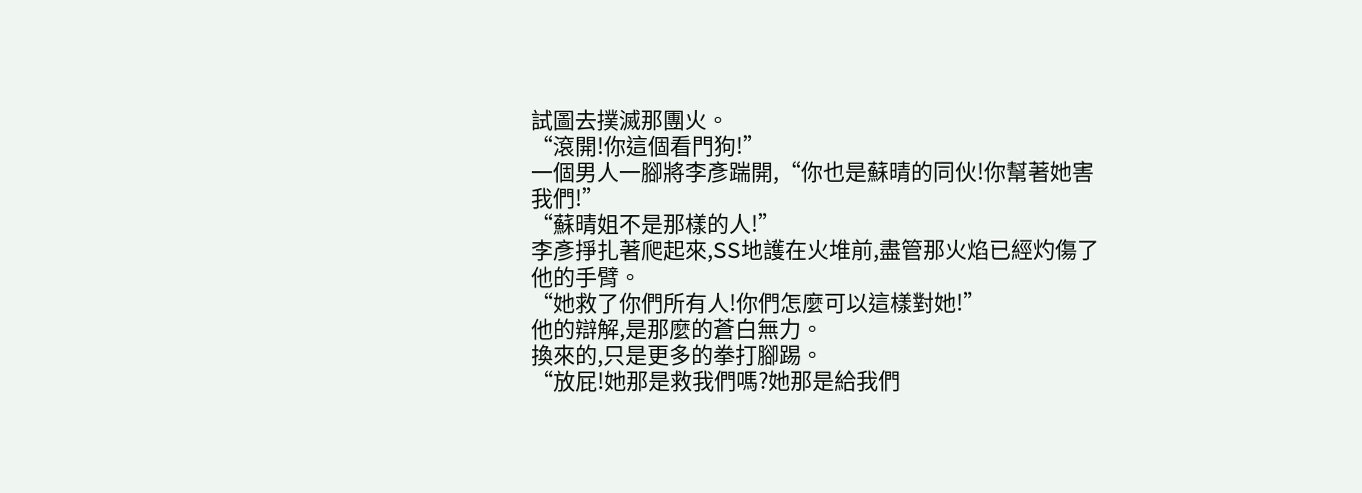試圖去撲滅那團火。
“滾開!你這個看門狗!”
一個男人一腳將李彥踹開,“你也是蘇晴的同伙!你幫著她害我們!”
“蘇晴姐不是那樣的人!”
李彥掙扎著爬起來,SS地護在火堆前,盡管那火焰已經灼傷了他的手臂。
“她救了你們所有人!你們怎麼可以這樣對她!”
他的辯解,是那麼的蒼白無力。
換來的,只是更多的拳打腳踢。
“放屁!她那是救我們嗎?她那是給我們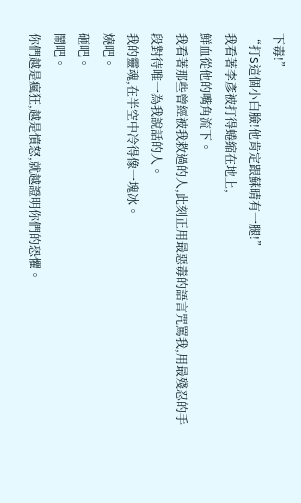下毒!”
“打S這個小白臉!他肯定跟蘇晴有一腿!”
我看著李彥被打得蜷縮在地上,
鮮血從他的嘴角流下。
我看著那些曾經被我救過的人,此刻正用最惡毒的語言咒罵我,用最殘忍的手段對待唯一為我說話的人。
我的靈魂,在半空中冷得像一塊冰。
燒吧。
砸吧。
鬧吧。
你們越是瘋狂,越是憤怒,就越證明你們的恐懼。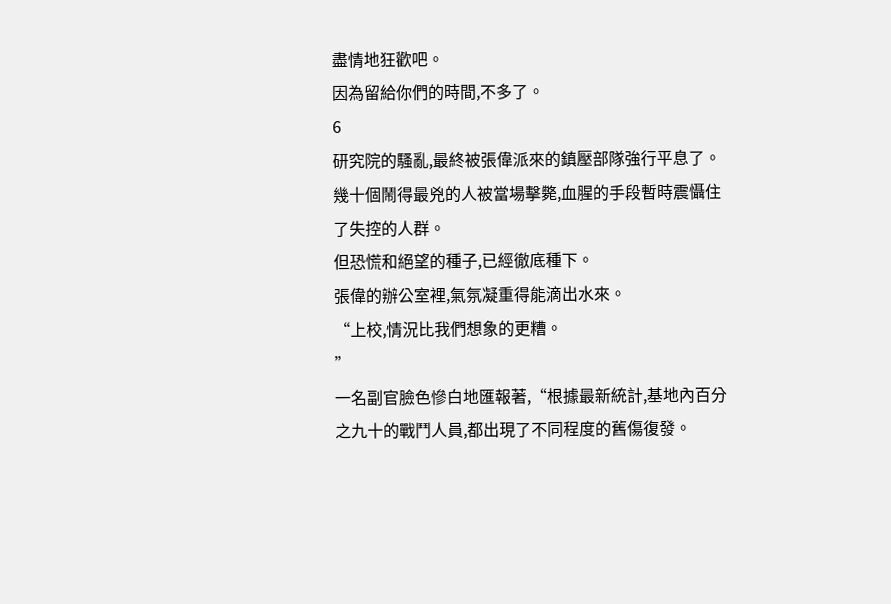盡情地狂歡吧。
因為留給你們的時間,不多了。
6
研究院的騷亂,最終被張偉派來的鎮壓部隊強行平息了。
幾十個鬧得最兇的人被當場擊斃,血腥的手段暫時震懾住了失控的人群。
但恐慌和絕望的種子,已經徹底種下。
張偉的辦公室裡,氣氛凝重得能滴出水來。
“上校,情況比我們想象的更糟。
”
一名副官臉色慘白地匯報著,“根據最新統計,基地內百分之九十的戰鬥人員,都出現了不同程度的舊傷復發。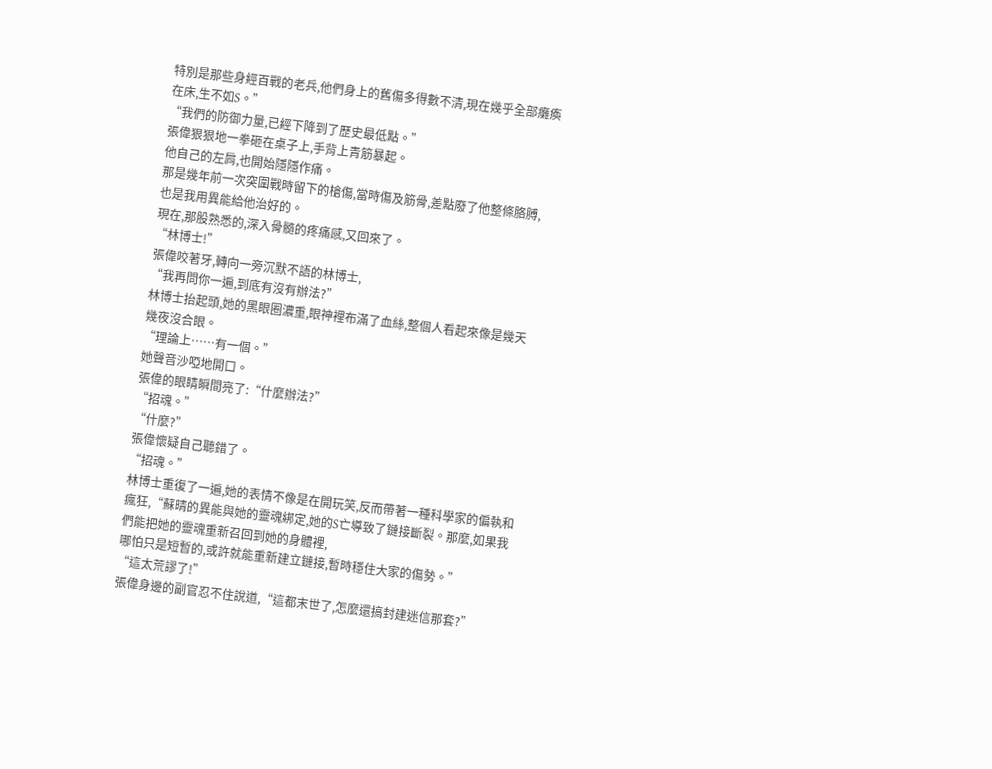特別是那些身經百戰的老兵,他們身上的舊傷多得數不清,現在幾乎全部癱瘓在床,生不如S。”
“我們的防御力量,已經下降到了歷史最低點。”
張偉狠狠地一拳砸在桌子上,手背上青筋暴起。
他自己的左肩,也開始隱隱作痛。
那是幾年前一次突圍戰時留下的槍傷,當時傷及筋骨,差點廢了他整條胳膊,也是我用異能給他治好的。
現在,那股熟悉的,深入骨髓的疼痛感,又回來了。
“林博士!”
張偉咬著牙,轉向一旁沉默不語的林博士,
“我再問你一遍,到底有沒有辦法?”
林博士抬起頭,她的黑眼圈濃重,眼神裡布滿了血絲,整個人看起來像是幾天幾夜沒合眼。
“理論上……有一個。”
她聲音沙啞地開口。
張偉的眼睛瞬間亮了:“什麼辦法?”
“招魂。”
“什麼?”
張偉懷疑自己聽錯了。
“招魂。”
林博士重復了一遍,她的表情不像是在開玩笑,反而帶著一種科學家的偏執和瘋狂,“蘇晴的異能與她的靈魂綁定,她的S亡導致了鏈接斷裂。那麼,如果我們能把她的靈魂重新召回到她的身體裡,
哪怕只是短暫的,或許就能重新建立鏈接,暫時穩住大家的傷勢。”
“這太荒謬了!”
張偉身邊的副官忍不住說道,“這都末世了,怎麼還搞封建迷信那套?”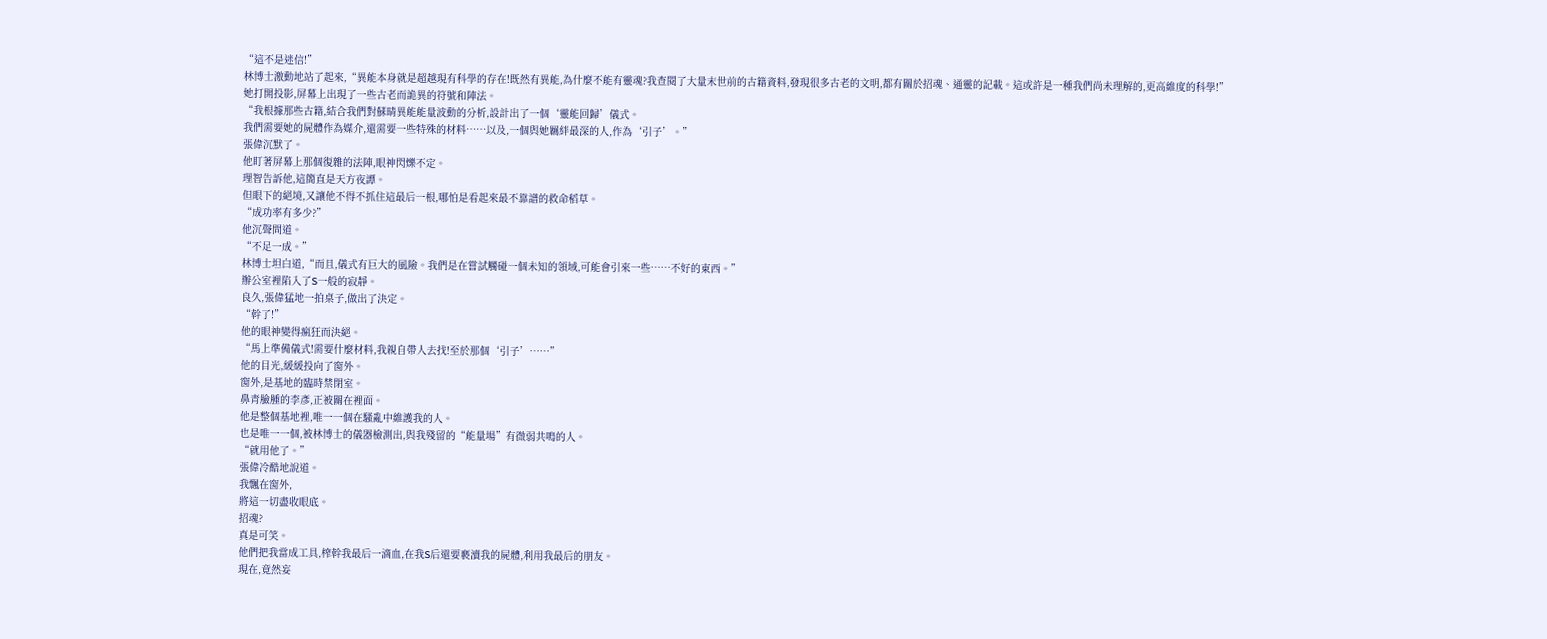“這不是迷信!”
林博士激動地站了起來,“異能本身就是超越現有科學的存在!既然有異能,為什麼不能有靈魂?我查閱了大量末世前的古籍資料,發現很多古老的文明,都有關於招魂、通靈的記載。這或許是一種我們尚未理解的,更高維度的科學!”
她打開投影,屏幕上出現了一些古老而詭異的符號和陣法。
“我根據那些古籍,結合我們對蘇晴異能能量波動的分析,設計出了一個‘靈能回歸’儀式。
我們需要她的屍體作為媒介,還需要一些特殊的材料……以及,一個與她羈絆最深的人,作為‘引子’。”
張偉沉默了。
他盯著屏幕上那個復雜的法陣,眼神閃爍不定。
理智告訴他,這簡直是天方夜譚。
但眼下的絕境,又讓他不得不抓住這最后一根,哪怕是看起來最不靠譜的救命稻草。
“成功率有多少?”
他沉聲問道。
“不足一成。”
林博士坦白道,“而且,儀式有巨大的風險。我們是在嘗試觸碰一個未知的領域,可能會引來一些……不好的東西。”
辦公室裡陷入了S一般的寂靜。
良久,張偉猛地一拍桌子,做出了決定。
“幹了!”
他的眼神變得瘋狂而決絕。
“馬上準備儀式!需要什麼材料,我親自帶人去找!至於那個‘引子’……”
他的目光,緩緩投向了窗外。
窗外,是基地的臨時禁閉室。
鼻青臉腫的李彥,正被關在裡面。
他是整個基地裡,唯一一個在騷亂中維護我的人。
也是唯一一個,被林博士的儀器檢測出,與我殘留的“能量場”有微弱共鳴的人。
“就用他了。”
張偉冷酷地說道。
我飄在窗外,
將這一切盡收眼底。
招魂?
真是可笑。
他們把我當成工具,榨幹我最后一滴血,在我S后還要褻瀆我的屍體,利用我最后的朋友。
現在,竟然妄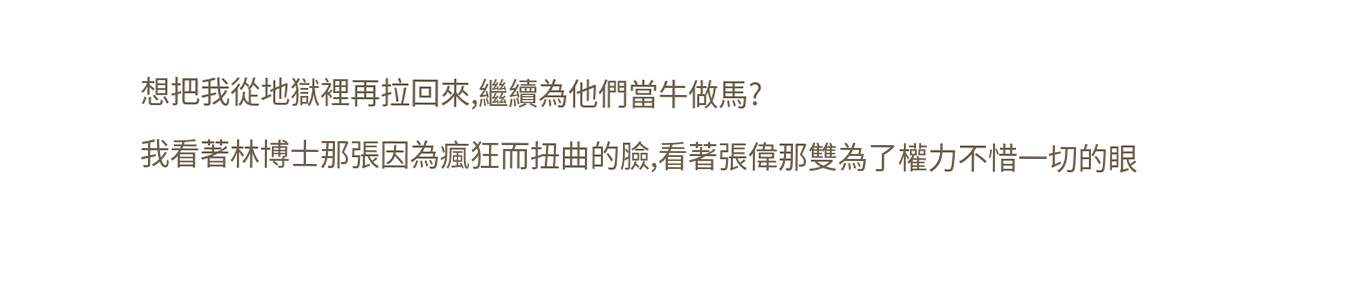想把我從地獄裡再拉回來,繼續為他們當牛做馬?
我看著林博士那張因為瘋狂而扭曲的臉,看著張偉那雙為了權力不惜一切的眼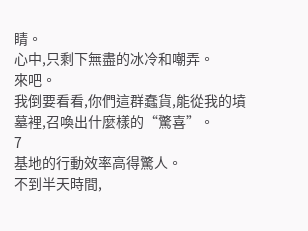睛。
心中,只剩下無盡的冰冷和嘲弄。
來吧。
我倒要看看,你們這群蠢貨,能從我的墳墓裡,召喚出什麼樣的“驚喜”。
7
基地的行動效率高得驚人。
不到半天時間,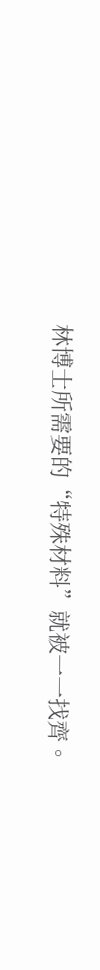林博士所需要的“特殊材料”就被一一找齊。